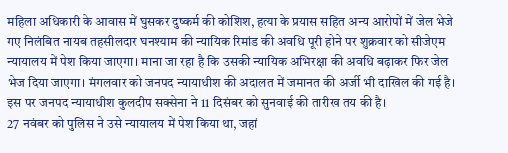महिला अधिकारी के आवास में घुसकर दुष्कर्म की कोशिश, हत्या के प्रयास सहित अन्य आरोपों में जेल भेजे गए निलंबित नायब तहसीलदार घनश्याम की न्यायिक रिमांड की अवधि पूरी होने पर शुक्रवार को सीजेएम न्यायालय में पेश किया जाएगा। माना जा रहा है कि उसकी न्यायिक अभिरक्षा की अवधि बढ़ाकर फिर जेल भेज दिया जाएगा। मंगलवार को जनपद न्यायाधीश की अदालत में जमानत की अर्जी भी दाखिल की गई है। इस पर जनपद न्यायाधीश कुलदीप सक्सेना ने 11 दिसंबर को सुनवाई की तारीख तय की है।
27 नवंबर को पुलिस ने उसे न्यायालय में पेश किया था, जहां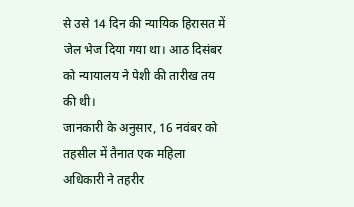से उसे 14 दिन की न्यायिक हिरासत में जेल भेज दिया गया था। आठ दिसंबर को न्यायालय ने पेशी की तारीख तय की थी।
जानकारी के अनुसार, 16 नवंबर को तहसील में तैनात एक महिला अधिकारी ने तहरीर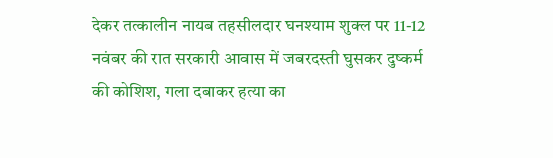देकर तत्कालीन नायब तहसीलदार घनश्याम शुक्ल पर 11-12 नवंबर की रात सरकारी आवास में जबरदस्ती घुसकर दुष्कर्म की कोशिश, गला दबाकर हत्या का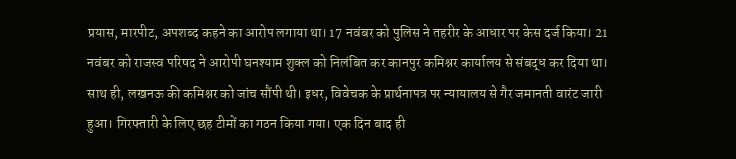प्रयास, मारपीट, अपशब्द कहने का आरोप लगाया था। 17 नवंबर को पुलिस ने तहरीर के आधार पर केस दर्ज किया। 21 नवंबर को राजस्व परिषद ने आरोपी घनश्याम शुक्ल को निलंबित कर कानपुर कमिश्नर कार्यालय से संबद्ध कर दिया था। साथ ही, लखनऊ की कमिश्नर को जांच सौंपी थी। इधर, विवेचक के प्रार्थनापत्र पर न्यायालय से गैर जमानती वारंट जारी हुआ। गिरफ्तारी के लिए छह टीमों का गठन किया गया। एक दिन बाद ही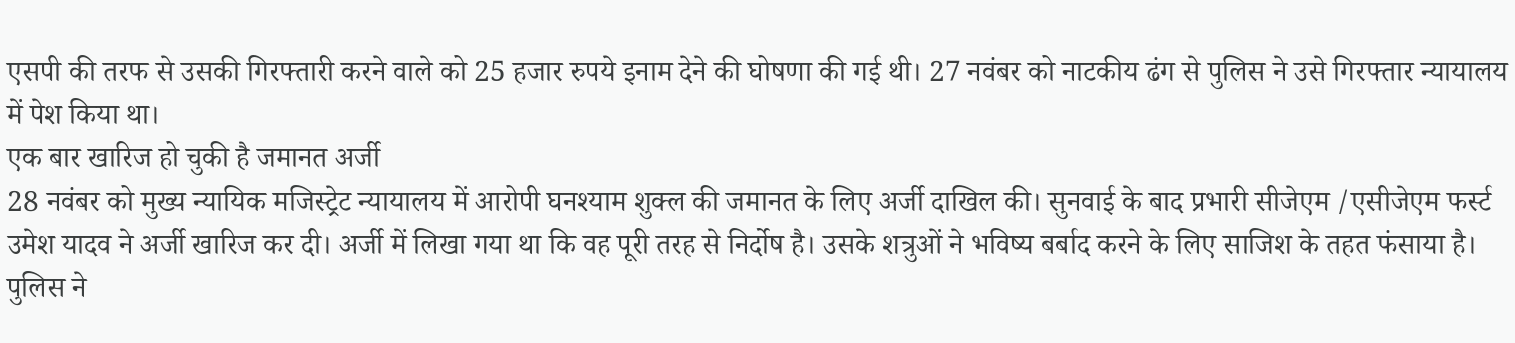एसपी की तरफ से उसकी गिरफ्तारी करने वाले को 25 हजार रुपये इनाम देने की घोषणा की गई थी। 27 नवंबर को नाटकीय ढंग से पुलिस ने उसे गिरफ्तार न्यायालय में पेश किया था।
एक बार खारिज हो चुकी है जमानत अर्जी
28 नवंबर को मुख्य न्यायिक मजिस्ट्रेट न्यायालय में आरोपी घनश्याम शुक्ल की जमानत के लिए अर्जी दाखिल की। सुनवाई के बाद प्रभारी सीजेएम /एसीजेएम फर्स्ट उमेश यादव ने अर्जी खारिज कर दी। अर्जी में लिखा गया था कि वह पूरी तरह से निर्दोष है। उसके शत्रुओं ने भविष्य बर्बाद करने के लिए साजिश के तहत फंसाया है। पुलिस ने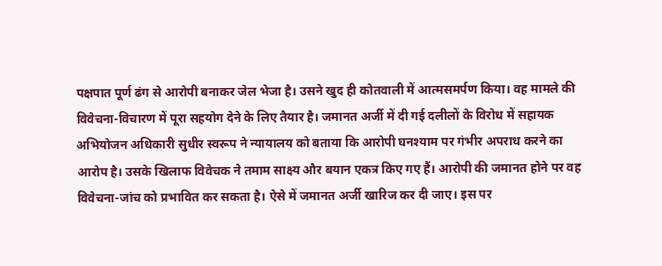पक्षपात पूर्ण ढंग से आरोपी बनाकर जेल भेजा है। उसने खुद ही कोतवाली में आत्मसमर्पण किया। वह मामले की विवेचना-विचारण में पूरा सहयोग देने के लिए तैयार है। जमानत अर्जी में दी गई दलीलों के विरोध में सहायक अभियोजन अधिकारी सुधीर स्वरूप ने न्यायालय को बताया कि आरोपी घनश्याम पर गंभीर अपराध करने का आरोप है। उसके खिलाफ विवेचक ने तमाम साक्ष्य और बयान एकत्र किए गए हैं। आरोपी की जमानत होने पर वह विवेचना-जांच को प्रभावित कर सकता है। ऐसे में जमानत अर्जी खारिज कर दी जाए। इस पर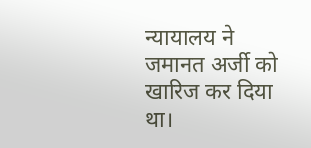न्यायालय ने जमानत अर्जी को खारिज कर दिया था।